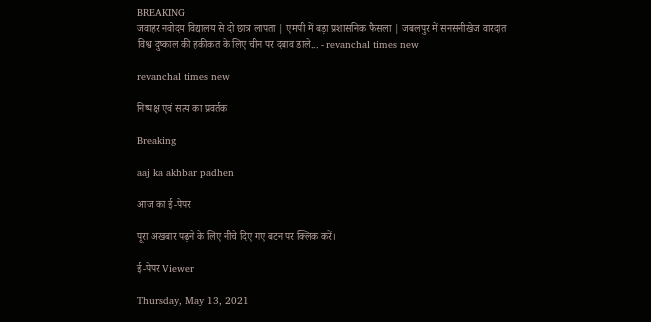BREAKING
जवाहर नवोदय विद्यालय से दो छात्र लापता | एमपी में बड़ा प्रशासनिक फैसला | जबलपुर में सनसनीखेज वारदात
विश्व दुष्काल की हकीकत के लिए चीन पर दबाव डाले... - revanchal times new

revanchal times new

निष्पक्ष एवं सत्य का प्रवर्तक

Breaking

aaj ka akhbar padhen

आज का ई-पेपर

पूरा अखबार पढ़ने के लिए नीचे दिए गए बटन पर क्लिक करें।

ई-पेपर Viewer

Thursday, May 13, 2021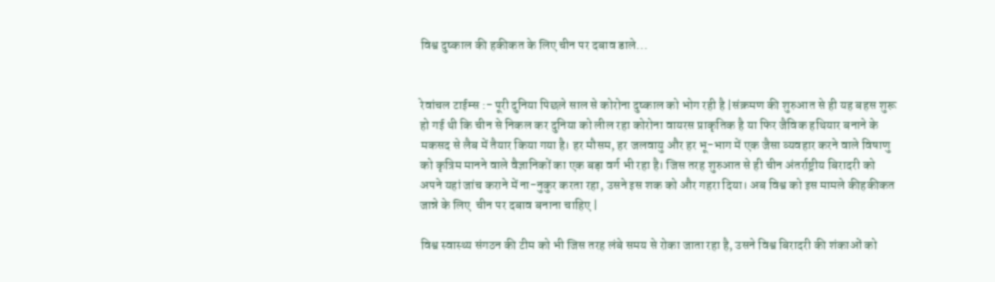विश्व दुष्काल की हकीकत के लिए चीन पर दबाव डाले...


रेवांचल टाईम्स :- पूरी दुनिया पिछले साल से कोरोना दुष्काल को भोग रही है |संक्रमण की शुरुआत से ही यह बहस शुरू हो गई थी कि चीन से निकल कर दुनिया को लील रहा कोरोना वायरस प्राकृतिक है या फिर जैविक हथियार बनाने के मकसद से लैब में तैयार किया गया है। हर मौसम, हर जलवायु और हर भू-भाग में एक जैसा व्यवहार करने वाले विषाणु को कृत्रिम मानने वाले वैज्ञानिकों का एक बड़ा वर्ग भी रहा है। जिस तरह शुरुआत से ही चीन अंतर्राष्ट्रीय बिरादरी को अपने यहां जांच कराने में ना-नुकुर करता रहा, उसने इस शक को और गहरा दिया। अब विश्व को इस मामले कीहकीकत जान्ने के लिए  चीन पर दबाव बनाना चाहिए |

विश्व स्वास्थ्य संगठन की टीम को भी जिस तरह लंबे समय से रोका जाता रहा है, उसने विश्व बिरादरी की शंकाओं को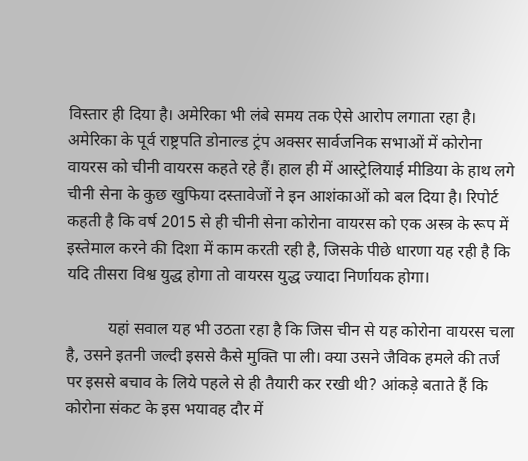विस्तार ही दिया है। अमेरिका भी लंबे समय तक ऐसे आरोप लगाता रहा है। अमेरिका के पूर्व राष्ट्रपति डोनाल्ड ट्रंप अक्सर सार्वजनिक सभाओं में कोरोना वायरस को चीनी वायरस कहते रहे हैं। हाल ही में आस्ट्रेलियाई मीडिया के हाथ लगे चीनी सेना के कुछ खुफिया दस्तावेजों ने इन आशंकाओं को बल दिया है। रिपोर्ट कहती है कि वर्ष 2015 से ही चीनी सेना कोरोना वायरस को एक अस्त्र के रूप में इस्तेमाल करने की दिशा में काम करती रही है, जिसके पीछे धारणा यह रही है कि यदि तीसरा विश्व युद्ध होगा तो वायरस युद्ध ज्यादा निर्णायक होगा।

          यहां सवाल यह भी उठता रहा है कि जिस चीन से यह कोरोना वायरस चला है, उसने इतनी जल्दी इससे कैसे मुक्ति पा ली। क्या उसने जैविक हमले की तर्ज पर इससे बचाव के लिये पहले से ही तैयारी कर रखी थी? आंकड़े बताते हैं कि कोरोना संकट के इस भयावह दौर में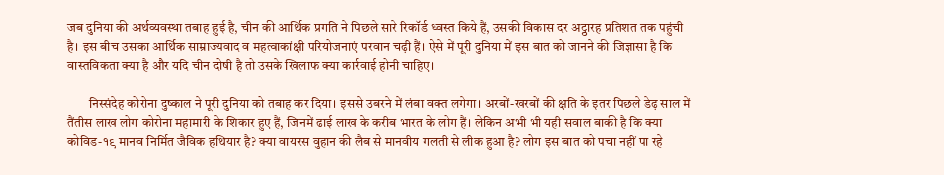जब दुनिया की अर्थव्यवस्था तबाह हुई है, चीन की आर्थिक प्रगति ने पिछले सारे रिकॉर्ड ध्वस्त किये हैं, उसकी विकास दर अट्ठारह प्रतिशत तक पहुंची है। इस बीच उसका आर्थिक साम्राज्यवाद व महत्वाकांक्षी परियोजनाएं परवान चढ़ी हैं। ऐसे में पूरी दुनिया में इस बात को जानने की जिज्ञासा है कि वास्तविकता क्या है और यदि चीन दोषी है तो उसके खिलाफ क्या कार्रवाई होनी चाहिए।

        निस्संदेह कोरोना दुष्काल ने पूरी दुनिया को तबाह कर दिया। इससे उबरने में लंबा वक्त लगेगा। अरबों-खरबों की क्षति के इतर पिछले डेढ़ साल में तैंतीस लाख लोग कोरोना महामारी के शिकार हुए हैं, जिनमें ढाई लाख के करीब भारत के लोग हैं। लेकिन अभी भी यही सवाल बाकी है कि क्या कोविड-१९ मानव निर्मित जैविक हथियार है? क्या वायरस वुहान की लैब से मानवीय गलती से लीक हुआ है? लोग इस बात को पचा नहीं पा रहे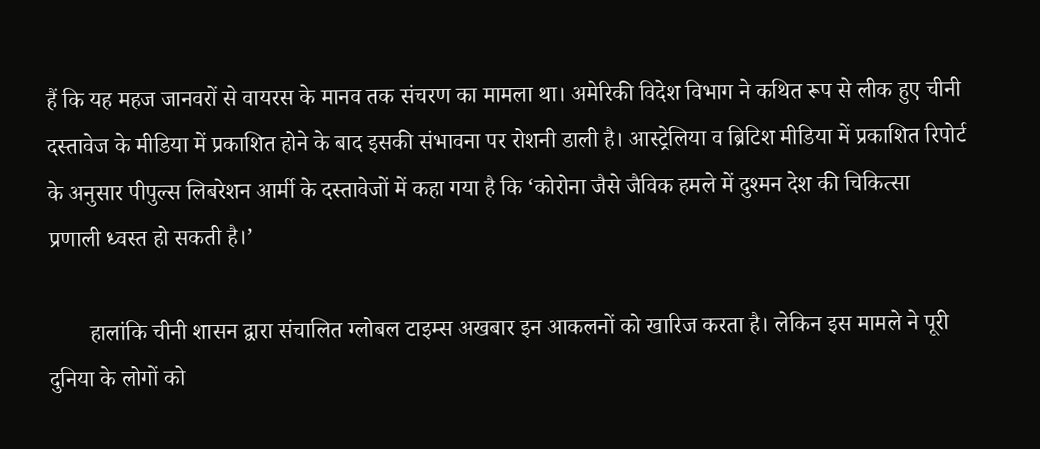हैं कि यह महज जानवरों से वायरस के मानव तक संचरण का मामला था। अमेरिकी विदेश विभाग ने कथित रूप से लीक हुए चीनी दस्तावेज के मीडिया में प्रकाशित होने के बाद इसकी संभावना पर रोशनी डाली है। आस्ट्रेलिया व ब्रिटिश मीडिया में प्रकाशित रिपोर्ट के अनुसार पीपुल्स लिबरेशन आर्मी के दस्तावेजों में कहा गया है कि ‘कोरोना जैसे जैविक हमले में दुश्मन देश की चिकित्सा प्रणाली ध्वस्त हो सकती है।’

       हालांकि चीनी शासन द्वारा संचालित ग्लोबल टाइम्स अखबार इन आकलनों को खारिज करता है। लेकिन इस मामले ने पूरी दुनिया के लोगों को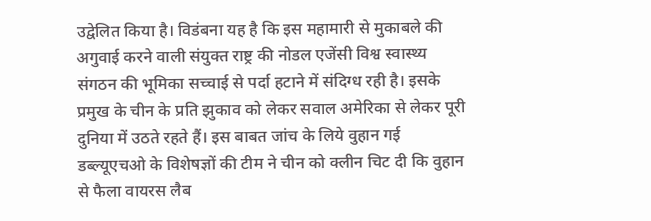उद्वेलित किया है। विडंबना यह है कि इस महामारी से मुकाबले की अगुवाई करने वाली संयुक्त राष्ट्र की नोडल एजेंसी विश्व स्वास्थ्य संगठन की भूमिका सच्चाई से पर्दा हटाने में संदिग्ध रही है। इसके प्रमुख के चीन के प्रति झुकाव को लेकर सवाल अमेरिका से लेकर पूरी दुनिया में उठते रहते हैं। इस बाबत जांच के लिये वुहान गई डब्ल्यूएचओ के विशेषज्ञों की टीम ने चीन को क्लीन चिट दी कि वुहान से फैला वायरस लैब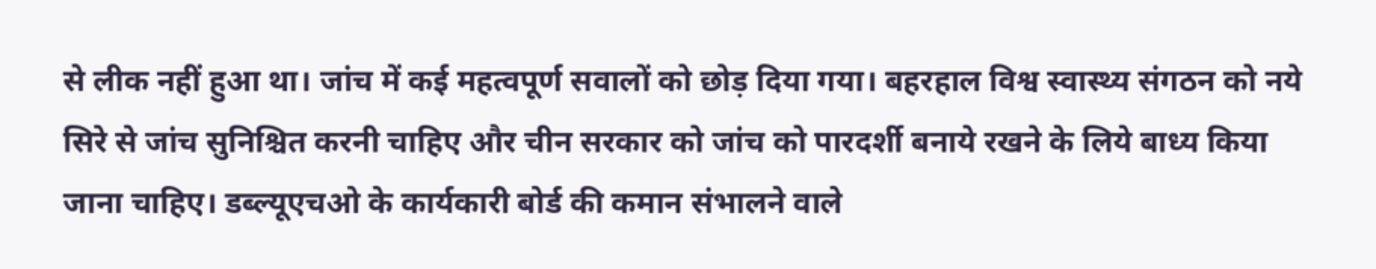से लीक नहीं हुआ था। जांच में कई महत्वपूर्ण सवालों को छोड़ दिया गया। बहरहाल विश्व स्वास्थ्य संगठन को नये सिरे से जांच सुनिश्चित करनी चाहिए और चीन सरकार को जांच को पारदर्शी बनाये रखने के लिये बाध्य किया जाना चाहिए। डब्ल्यूएचओ के कार्यकारी बोर्ड की कमान संभालने वाले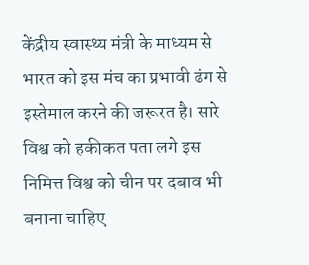केंद्रीय स्वास्थ्य मंत्री के माध्यम से भारत को इस मंच का प्रभावी ढंग से इस्तेमाल करने की जरूरत है। सारे विश्व को हकीकत पता लगे इस निमित्त विश्व को चीन पर दबाव भी बनाना चाहिए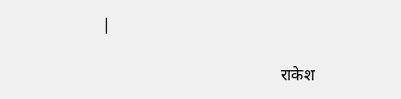|

                                           राकेश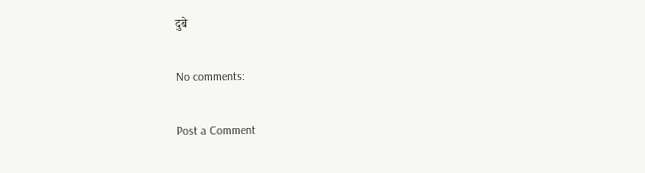दुबे

No comments:

Post a Comment